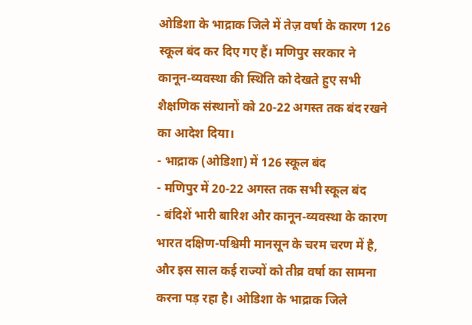ओडिशा के भाद्राक जिले में तेज़ वर्षा के कारण 126 स्कूल बंद कर दिए गए हैं। मणिपुर सरकार ने कानून‑व्यवस्था की स्थिति को देखते हुए सभी शैक्षणिक संस्थानों को 20‑22 अगस्त तक बंद रखने का आदेश दिया।
- भाद्राक (ओडिशा) में 126 स्कूल बंद
- मणिपुर में 20‑22 अगस्त तक सभी स्कूल बंद
- बंदिशें भारी बारिश और कानून‑व्यवस्था के कारण
भारत दक्षिण-पश्चिमी मानसून के चरम चरण में है, और इस साल कई राज्यों को तीव्र वर्षा का सामना करना पड़ रहा है। ओडिशा के भाद्राक जिले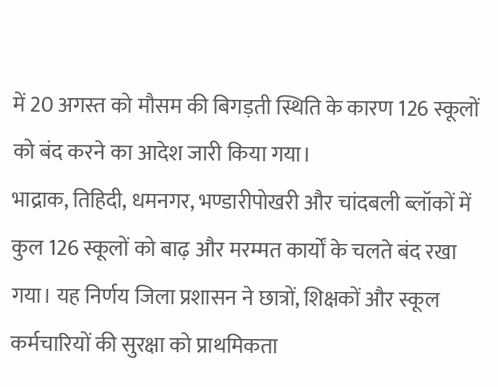में 20 अगस्त को मौसम की बिगड़ती स्थिति के कारण 126 स्कूलों को बंद करने का आदेश जारी किया गया।
भाद्राक, तिहिदी, धमनगर, भण्डारीपोखरी और चांदबली ब्लॉकों में कुल 126 स्कूलों को बाढ़ और मरम्मत कार्यों के चलते बंद रखा गया। यह निर्णय जिला प्रशासन ने छात्रों, शिक्षकों और स्कूल कर्मचारियों की सुरक्षा को प्राथमिकता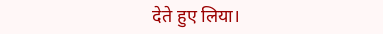देते हुए लिया।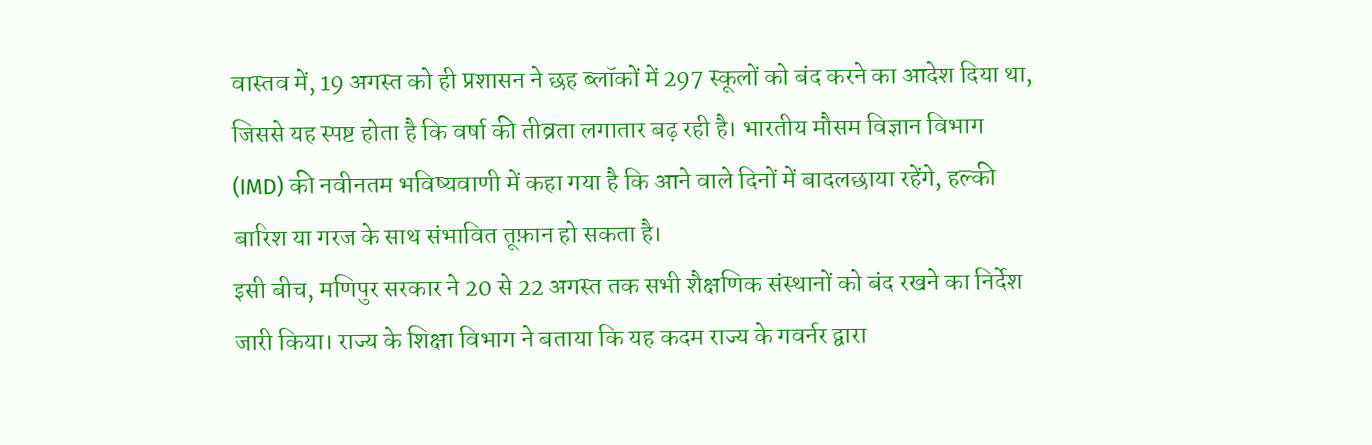वास्तव में, 19 अगस्त को ही प्रशासन ने छह ब्लॉकों में 297 स्कूलों को बंद करने का आदेश दिया था, जिससे यह स्पष्ट होता है कि वर्षा की तीव्रता लगातार बढ़ रही है। भारतीय मौसम विज्ञान विभाग (IMD) की नवीनतम भविष्यवाणी में कहा गया है कि आने वाले दिनों में बादलछाया रहेंगे, हल्की बारिश या गरज के साथ संभावित तूफ़ान हो सकता है।
इसी बीच, मणिपुर सरकार ने 20 से 22 अगस्त तक सभी शैक्षणिक संस्थानों को बंद रखने का निर्देश जारी किया। राज्य के शिक्षा विभाग ने बताया कि यह कदम राज्य के गवर्नर द्वारा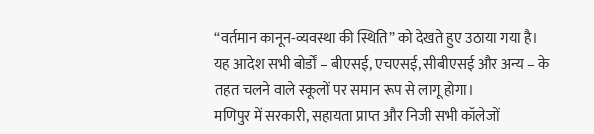“वर्तमान कानून‑व्यवस्था की स्थिति” को देखते हुए उठाया गया है। यह आदेश सभी बोर्डों – बीएसई, एचएसई, सीबीएसई और अन्य – के तहत चलने वाले स्कूलों पर समान रूप से लागू होगा।
मणिपुर में सरकारी, सहायता प्राप्त और निजी सभी कॉलेजों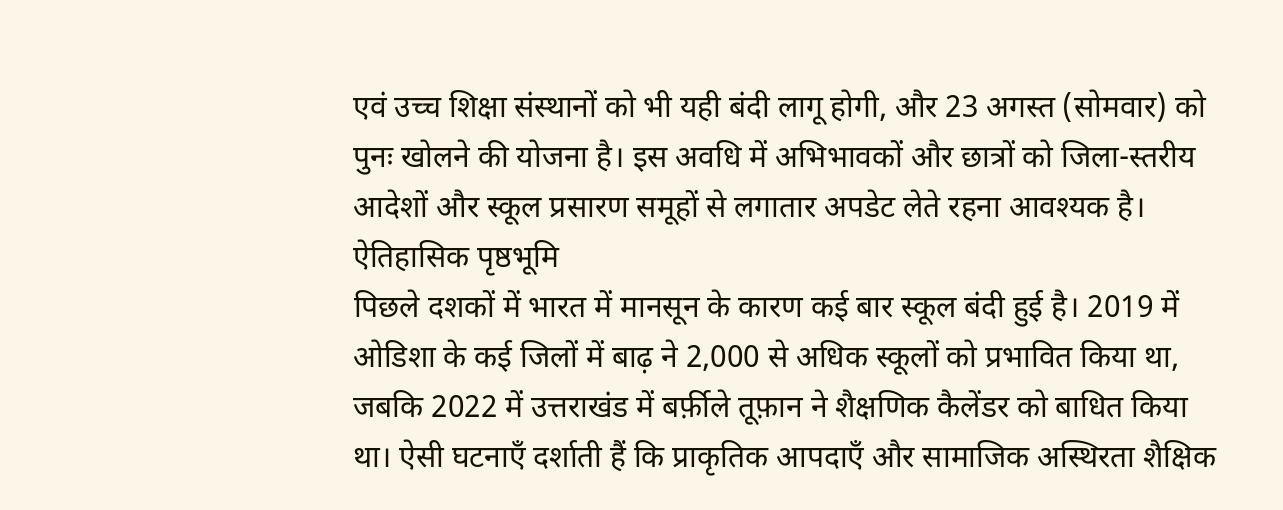एवं उच्च शिक्षा संस्थानों को भी यही बंदी लागू होगी, और 23 अगस्त (सोमवार) को पुनः खोलने की योजना है। इस अवधि में अभिभावकों और छात्रों को जिला-स्तरीय आदेशों और स्कूल प्रसारण समूहों से लगातार अपडेट लेते रहना आवश्यक है।
ऐतिहासिक पृष्ठभूमि
पिछले दशकों में भारत में मानसून के कारण कई बार स्कूल बंदी हुई है। 2019 में ओडिशा के कई जिलों में बाढ़ ने 2,000 से अधिक स्कूलों को प्रभावित किया था, जबकि 2022 में उत्तराखंड में बर्फ़ीले तूफ़ान ने शैक्षणिक कैलेंडर को बाधित किया था। ऐसी घटनाएँ दर्शाती हैं कि प्राकृतिक आपदाएँ और सामाजिक अस्थिरता शैक्षिक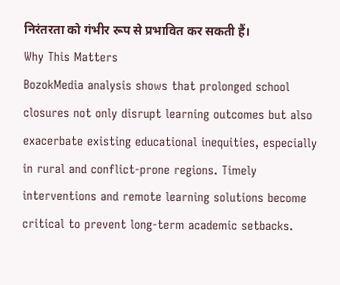निरंतरता को गंभीर रूप से प्रभावित कर सकती हैं।
Why This Matters
BozokMedia analysis shows that prolonged school closures not only disrupt learning outcomes but also exacerbate existing educational inequities, especially in rural and conflict‑prone regions. Timely interventions and remote learning solutions become critical to prevent long‑term academic setbacks.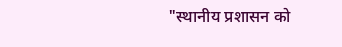"स्थानीय प्रशासन को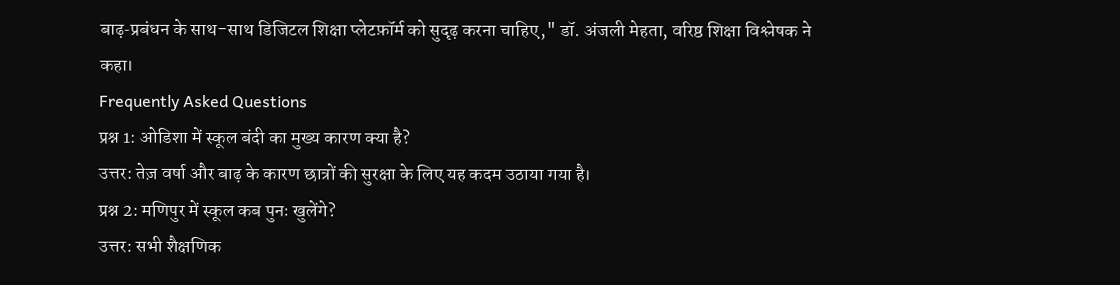बाढ़‑प्रबंधन के साथ-साथ डिजिटल शिक्षा प्लेटफ़ॉर्म को सुदृढ़ करना चाहिए," डॉ. अंजली मेहता, वरिष्ठ शिक्षा विश्लेषक ने कहा।
Frequently Asked Questions
प्रश्न 1: ओडिशा में स्कूल बंदी का मुख्य कारण क्या है?
उत्तर: तेज़ वर्षा और बाढ़ के कारण छात्रों की सुरक्षा के लिए यह कदम उठाया गया है।
प्रश्न 2: मणिपुर में स्कूल कब पुनः खुलेंगे?
उत्तर: सभी शैक्षणिक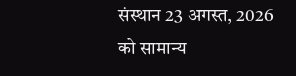संस्थान 23 अगस्त, 2026 को सामान्य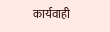कार्यवाही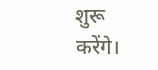शुरू करेंगे।